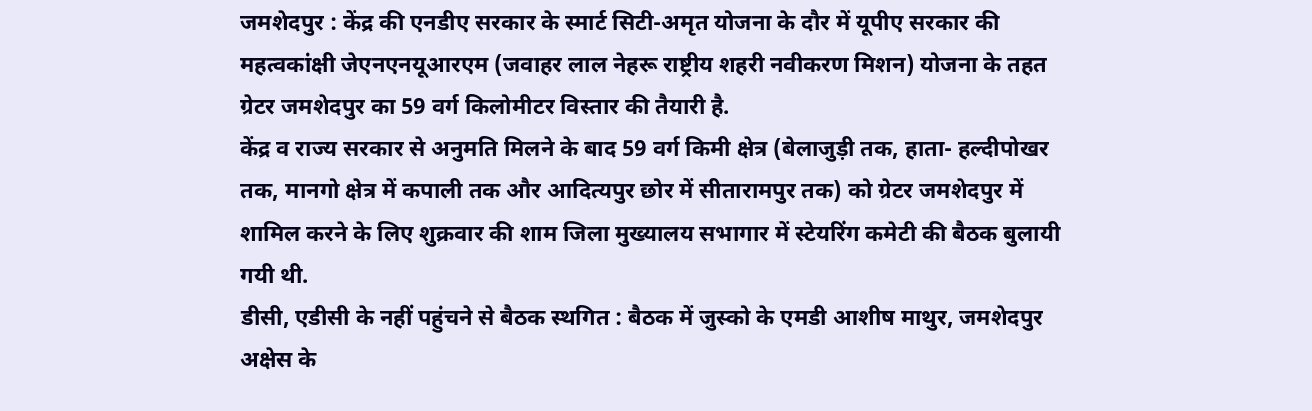जमशेदपुर : केंद्र की एनडीए सरकार के स्मार्ट सिटी-अमृत योजना के दौर में यूपीए सरकार की महत्वकांक्षी जेएनएनयूआरएम (जवाहर लाल नेहरू राष्ट्रीय शहरी नवीकरण मिशन) योजना के तहत ग्रेटर जमशेदपुर का 59 वर्ग किलोमीटर विस्तार की तैयारी है.
केंद्र व राज्य सरकार से अनुमति मिलने के बाद 59 वर्ग किमी क्षेत्र (बेलाजुड़ी तक, हाता- हल्दीपोखर तक, मानगो क्षेत्र में कपाली तक और आदित्यपुर छोर में सीतारामपुर तक) को ग्रेटर जमशेदपुर में शामिल करने के लिए शुक्रवार की शाम जिला मुख्यालय सभागार में स्टेयरिंग कमेटी की बैठक बुलायी गयी थी.
डीसी, एडीसी के नहीं पहुंचने से बैठक स्थगित : बैठक में जुस्को के एमडी आशीष माथुर, जमशेदपुर अक्षेस के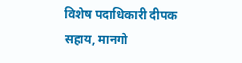विशेष पदाधिकारी दीपक सहाय, मानगो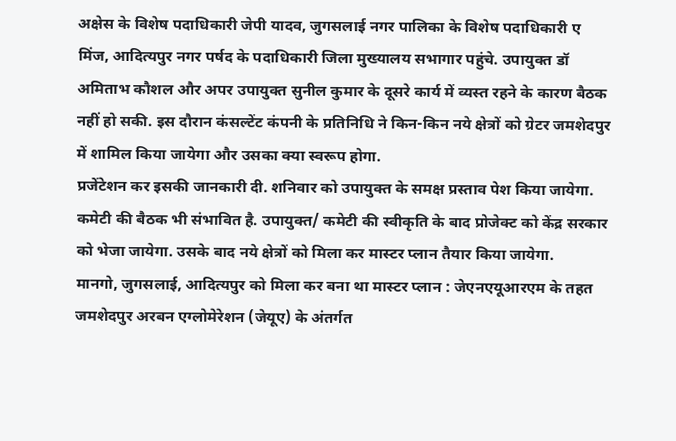अक्षेस के विशेष पदाधिकारी जेपी यादव, जुगसलाई नगर पालिका के विशेष पदाधिकारी ए मिंज, आदित्यपुर नगर पर्षद के पदाधिकारी जिला मुख्यालय सभागार पहुंचे. उपायुक्त डॉ अमिताभ कौशल और अपर उपायुक्त सुनील कुमार के दूसरे कार्य में व्यस्त रहने के कारण बैठक नहीं हो सकी. इस दौरान कंसल्टेंट कंपनी के प्रतिनिधि ने किन-किन नये क्षेत्रों को ग्रेटर जमशेदपुर में शामिल किया जायेगा और उसका क्या स्वरूप होगा.
प्रजेंटेशन कर इसकी जानकारी दी. शनिवार को उपायुक्त के समक्ष प्रस्ताव पेश किया जायेगा. कमेटी की बैठक भी संभावित है. उपायुक्त/ कमेटी की स्वीकृति के बाद प्रोजेक्ट को केंद्र सरकार को भेजा जायेगा. उसके बाद नये क्षेत्रों को मिला कर मास्टर प्लान तैयार किया जायेगा.
मानगो, जुगसलाई, आदित्यपुर को मिला कर बना था मास्टर प्लान : जेएनएयूआरएम के तहत जमशेदपुर अरबन एग्लोमेरेशन (जेयूए) के अंतर्गत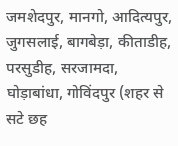जमशेदपुर, मानगो, आदित्यपुर, जुगसलाई, बागबेड़ा, कीताडीह, परसुडीह, सरजामदा, घोड़ाबांधा, गोविंदपुर (शहर से सटे छह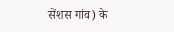सेंशस गांव) के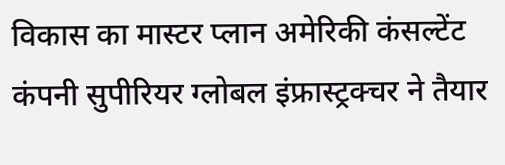विकास का मास्टर प्लान अमेरिकी कंसल्टेंट कंपनी सुपीरियर ग्लोबल इंफ्रास्ट्रक्चर ने तैयार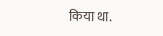किया था.